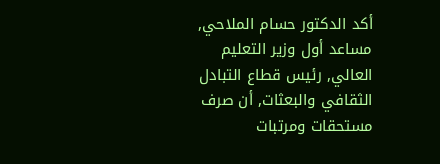أكد الدكتور حسام الملاحي, مساعد أول وزير التعليم العالي, رئيس قطاع التبادل الثقافي والبعثات, أن صرف مستحقات ومرتبات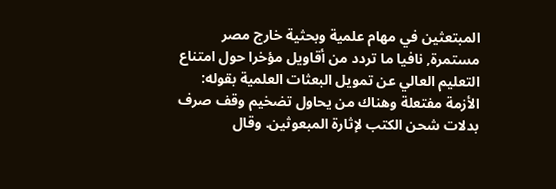المبتعثين في مهام علمية وبحثية خارج مصر مستمرة, نافيا ما تردد من أقاويل مؤخرا حول امتناع التعليم العالي عن تمويل البعثات العلمية بقوله: الأزمة مفتعلة وهناك من يحاول تضخيم وقف صرف بدلات شحن الكتب لإثارة المبعوثين. وقال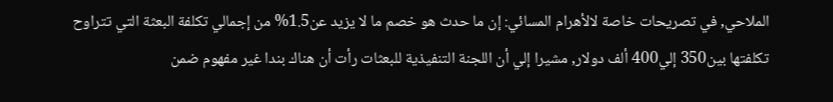الملاحي, في تصريحات خاصة لالأهرام المسائي: إن ما حدث هو خصم ما لا يزيد عن1.5% من إجمالي تكلفة البعثة التي تتراوح تكلفتها بين350 إلي400 ألف دولار, مشيرا إلي أن اللجنة التنفيذية للبعثات رأت أن هناك بندا غير مفهوم ضمن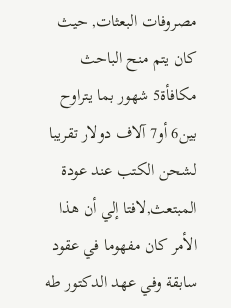مصروفات البعثات, حيث كان يتم منح الباحث مكافأة5 شهور بما يتراوح بين6 أو7 آلاف دولار تقريبا لشحن الكتب عند عودة المبتعث,لافتا إلي أن هذا الأمر كان مفهوما في عقود سابقة وفي عهد الدكتور طه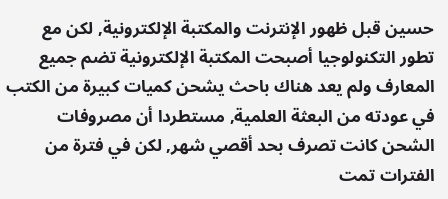حسين قبل ظهور الإنترنت والمكتبة الإلكترونية, لكن مع تطور التكنولوجيا أصبحت المكتبة الإلكترونية تضم جميع المعارف ولم يعد هناك باحث يشحن كميات كبيرة من الكتب في عودته من البعثة العلمية, مستطردا أن مصروفات الشحن كانت تصرف بحد أقصي شهر, لكن في فترة من الفترات تمت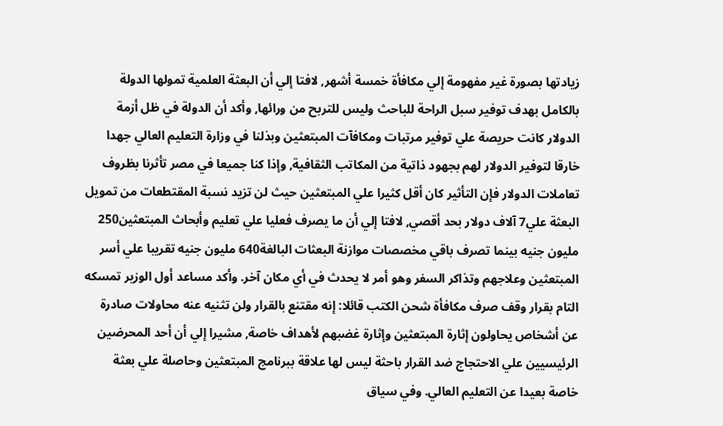زيادتها بصورة غير مفهومة إلي مكافأة خمسة أشهر, لافتا إلي أن البعثة العلمية تمولها الدولة بالكامل بهدف توفير سبل الراحة للباحث وليس للتربح من ورائها, وأكد أن الدولة في ظل أزمة الدولار كانت حريصة علي توفير مرتبات ومكافآت المبتعثين وبذلنا في وزارة التعليم العالي جهدا خارقا لتوفير الدولار لهم بجهود ذاتية من المكاتب الثقافية, وإذا كنا جميعا في مصر تأثرنا بظروف تعاملات الدولار فإن التأثير كان أقل كثيرا علي المبتعثين حيث لن تزيد نسبة المقتطعات من تمويل البعثة علي7 آلاف دولار بحد أقصي, لافتا إلي أن ما يصرف فعليا علي تعليم وأبحاث المبتعثين250 مليون جنيه بينما تصرف باقي مخصصات موازنة البعثات البالغة640 مليون جنيه تقريبا علي أسر المبتعثين وعلاجهم وتذاكر السفر وهو أمر لا يحدث في أي مكان آخر. وأكد مساعد أول الوزير تمسكه التام بقرار وقف صرف مكافأة شحن الكتب قائلا: إنه مقتنع بالقرار ولن تثنيه عنه محاولات صادرة عن أشخاص يحاولون إثارة المبتعثين وإثارة غضبهم لأهداف خاصة, مشيرا إلي أن أحد المحرضين الرئيسيين علي الاحتجاج ضد القرار باحثة ليس لها علاقة ببرنامج المبتعثين وحاصلة علي بعثة خاصة بعيدا عن التعليم العالي. وفي سياق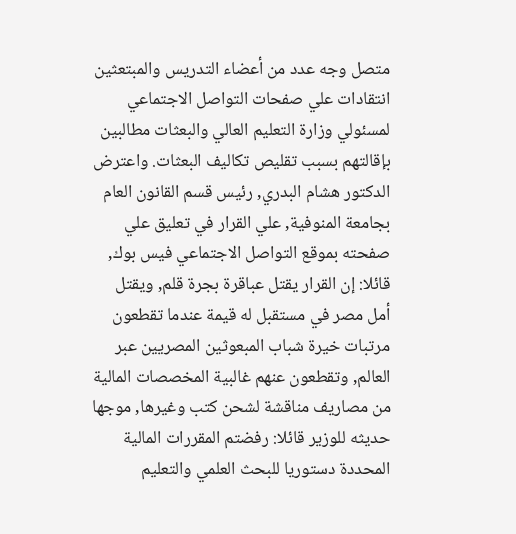متصل وجه عدد من أعضاء التدريس والمبتعثين انتقادات علي صفحات التواصل الاجتماعي لمسئولي وزارة التعليم العالي والبعثات مطالبين بإقالتهم بسبب تقليص تكاليف البعثات. واعترض الدكتور هشام البدري, رئيس قسم القانون العام بجامعة المنوفية, علي القرار في تعليق علي صفحته بموقع التواصل الاجتماعي فيس بوك, قائلا: إن القرار يقتل عباقرة بجرة قلم, ويقتل أمل مصر في مستقبل له قيمة عندما تقطعون مرتبات خيرة شباب المبعوثين المصريين عبر العالم, وتقطعون عنهم غالبية المخصصات المالية من مصاريف مناقشة لشحن كتب وغيرها, موجها حديثه للوزير قائلا: رفضتم المقررات المالية المحددة دستوريا للبحث العلمي والتعليم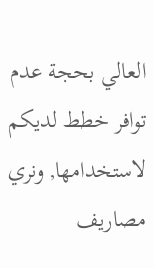العالي بحجة عدم توافر خطط لديكم لاستخدامها, ونري مصاريف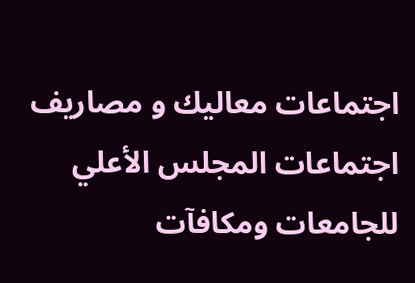اجتماعات معاليك و مصاريف اجتماعات المجلس الأعلي للجامعات ومكافآت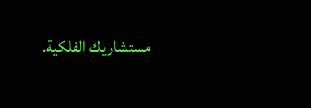مستشاريك الفلكية.